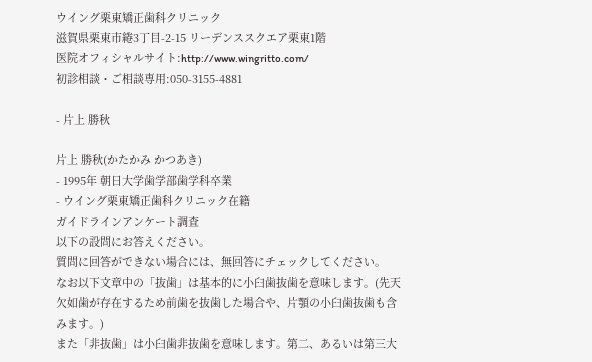ウイング栗東矯正歯科クリニック
滋賀県栗東市綣3丁目-2-15 リーデンススクエア栗東1階
医院オフィシャルサイト:http://www.wingritto.com/
初診相談・ご相談専用:050-3155-4881

- 片上 勝秋

片上 勝秋(かたかみ かつあき)
- 1995年 朝日大学歯学部歯学科卒業
- ウイング栗東矯正歯科クリニック在籍
ガイドラインアンケート調査
以下の設問にお答えください。
質問に回答ができない場合には、無回答にチェックしてください。
なお以下文章中の「抜歯」は基本的に小臼歯抜歯を意味します。(先天欠如歯が存在するため前歯を抜歯した場合や、片顎の小臼歯抜歯も含みます。)
また「非抜歯」は小臼歯非抜歯を意味します。第二、あるいは第三大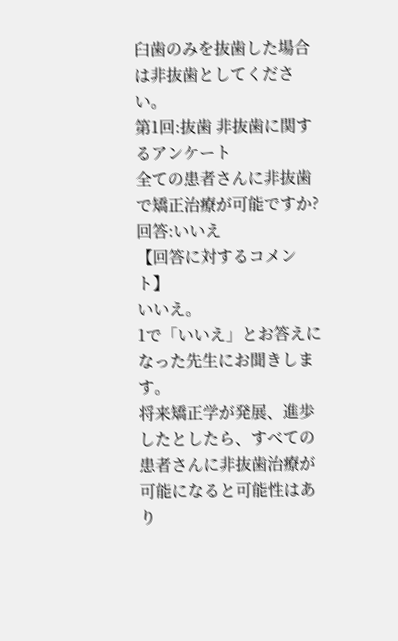臼歯のみを抜歯した場合は非抜歯としてください。
第1回:抜歯 非抜歯に関するアンケート
全ての患者さんに非抜歯で矯正治療が可能ですか?
回答:いいえ
【回答に対するコメント】
いいえ。
1で「いいえ」とお答えになった先生にお聞きします。
将来矯正学が発展、進歩したとしたら、すべての患者さんに非抜歯治療が可能になると可能性はあり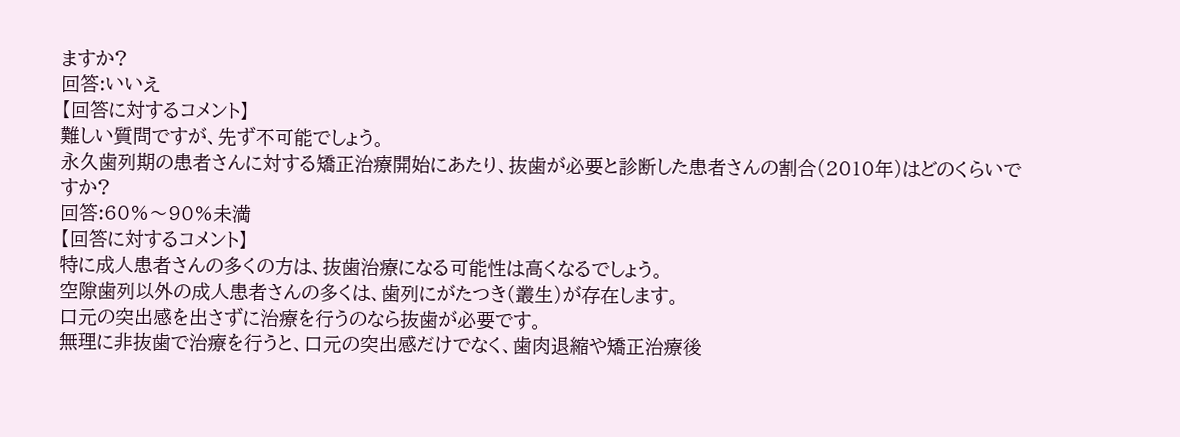ますか?
回答:いいえ
【回答に対するコメント】
難しい質問ですが、先ず不可能でしょう。
永久歯列期の患者さんに対する矯正治療開始にあたり、抜歯が必要と診断した患者さんの割合(2010年)はどのくらいですか?
回答:60%〜90%未満
【回答に対するコメント】
特に成人患者さんの多くの方は、抜歯治療になる可能性は高くなるでしょう。
空隙歯列以外の成人患者さんの多くは、歯列にがたつき(叢生)が存在します。
口元の突出感を出さずに治療を行うのなら抜歯が必要です。
無理に非抜歯で治療を行うと、口元の突出感だけでなく、歯肉退縮や矯正治療後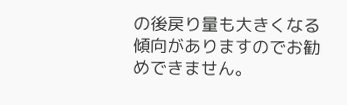の後戻り量も大きくなる傾向がありますのでお勧めできません。